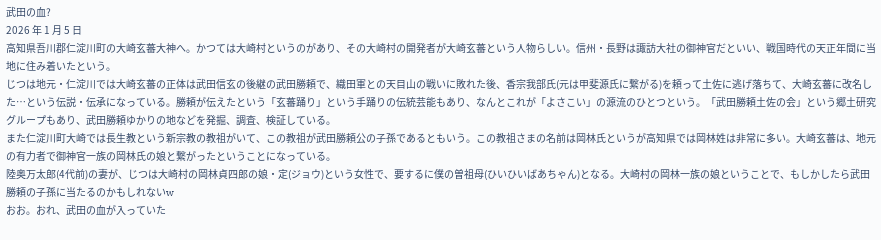武田の血?
2026 年 1 月 5 日
高知県吾川郡仁淀川町の大崎玄蕃大神へ。かつては大崎村というのがあり、その大崎村の開発者が大崎玄蕃という人物らしい。信州・長野は諏訪大社の御神官だといい、戦国時代の天正年間に当地に住み着いたという。
じつは地元・仁淀川では大崎玄蕃の正体は武田信玄の後継の武田勝頼で、織田軍との天目山の戦いに敗れた後、香宗我部氏(元は甲斐源氏に繋がる)を頼って土佐に逃げ落ちて、大崎玄蕃に改名した…という伝説・伝承になっている。勝頼が伝えたという「玄蕃踊り」という手踊りの伝統芸能もあり、なんとこれが「よさこい」の源流のひとつという。「武田勝頼土佐の会」という郷土研究グループもあり、武田勝頼ゆかりの地などを発掘、調査、検証している。
また仁淀川町大崎では長生教という新宗教の教祖がいて、この教祖が武田勝頼公の子孫であるともいう。この教祖さまの名前は岡林氏というが高知県では岡林姓は非常に多い。大崎玄蕃は、地元の有力者で御神官一族の岡林氏の娘と繋がったということになっている。
陸奥万太郎(4代前)の妻が、じつは大崎村の岡林貞四郎の娘・定(ジョウ)という女性で、要するに僕の曽祖母(ひいひいばあちゃん)となる。大崎村の岡林一族の娘ということで、もしかしたら武田勝頼の子孫に当たるのかもしれないw
おお。おれ、武田の血が入っていた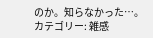のか。知らなかった…。
カテゴリー: 雑感